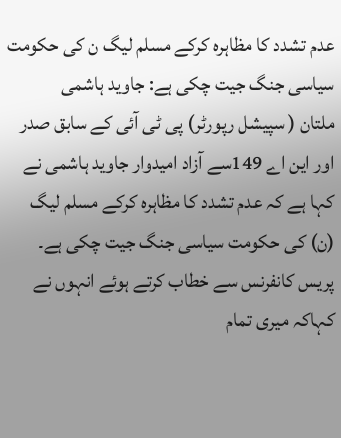عدم تشدد کا مظاہرہ کرکے مسلم لیگ ن کی حکومت سیاسی جنگ جیت چکی ہے: جاوید ہاشمی
ملتان ( سپیشل رپورٹر) پی ٹی آئی کے سابق صدر اور این اے 149سے آزاد امیدوار جاوید ہاشمی نے کہا ہے کہ عدم تشدد کا مظاہرہ کرکے مسلم لیگ (ن) کی حکومت سیاسی جنگ جیت چکی ہے۔ پریس کانفرنس سے خطاب کرتے ہوئے انہوں نے کہاکہ میری تمام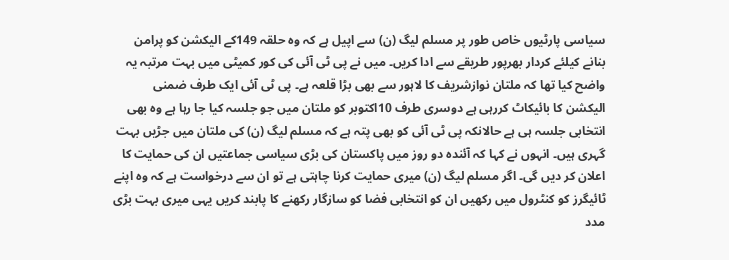سیاسی پارٹیوں خاص طور پر مسلم لیگ (ن) سے اپیل ہے کہ وہ حلقہ 149کے الیکشن کو پرامن بنانے کیلئے کردار بھرپور طریقے سے ادا کریں۔ میں نے پی ٹی آئی کی کور کمیٹی میں بہت مرتبہ یہ واضح کیا تھا کہ ملتان نوازشریف کا لاہور سے بھی بڑا قلعہ ہے۔ پی ٹی آئی ایک طرف ضمنی الیکشن کا بائیکاٹ کررہی ہے دوسری طرف 10اکتوبر کو ملتان میں جو جلسہ کیا جا رہا ہے وہ بھی انتخابی جلسہ ہی ہے حالانکہ پی ٹی آئی کو بھی پتہ ہے کہ مسلم لیگ (ن) کی ملتان میں جڑیں بہت گہری ہیں۔ انہوں نے کہا کہ آئندہ دو روز میں پاکستان کی بڑی سیاسی جماعتیں ان کی حمایت کا اعلان کر دیں گی۔ اگر مسلم لیگ (ن) میری حمایت کرنا چاہتی ہے تو ان سے درخواست ہے کہ وہ اپنے ٹائیگرز کو کنٹرول میں رکھیں ان کو انتخابی فضا کو سازگار رکھنے کا پابند کریں یہی میری بہت بڑی مدد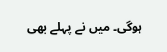ہوگی۔ میں نے پہلے بھی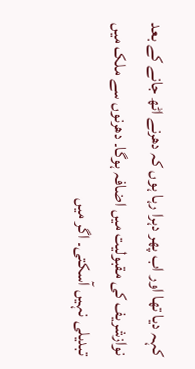کہہ دیا تھا اور اب پھر دہرا رہا ہوں کہ دھرنے اٹھ جانے کے بعد نوازشریف کی مقبولیت میں اضافہ ہوگا۔ دھرنوں سے ملک میں تبدیلی نہیں آسکتی۔ اگر میں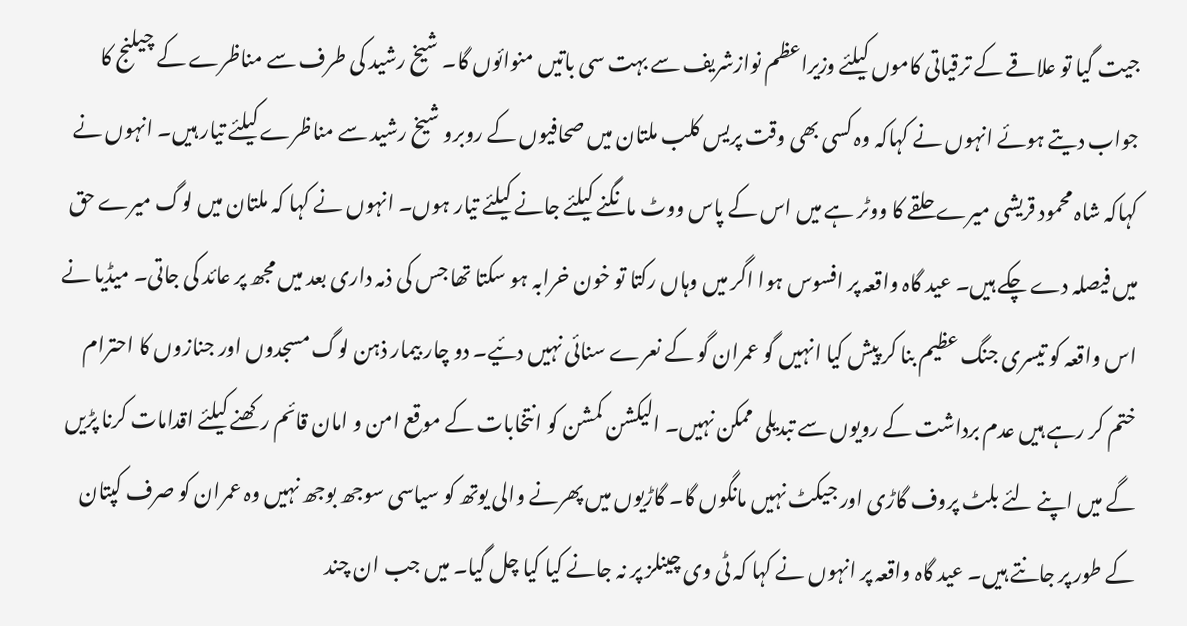جیت گیا تو علاقے کے ترقیاتی کاموں کیلئے وزیراعظم نوازشریف سے بہت سی باتیں منوائوں گا۔ شیخ رشید کی طرف سے مناظرے کے چیلنج کا جواب دیتے ہوئے انہوں نے کہاکہ وہ کسی بھی وقت پریس کلب ملتان میں صحافیوں کے روبرو شیخ رشید سے مناظرے کیلئے تیار ہیں۔ انہوں نے کہاکہ شاہ محمود قریشی میرے حلقے کا ووٹر ہے میں اس کے پاس ووٹ مانگنے کیلئے جانے کیلئے تیار ہوں۔ انہوں نے کہا کہ ملتان میں لوگ میرے حق میں فیصلہ دے چکے ہیں۔ عید گاہ واقعہ پر افسوس ہوا اگر میں وہاں رکتا تو خون خرابہ ہو سکتا تھا جس کی ذمہ داری بعد میں مجھ پر عائد کی جاتی۔ میڈیا نے اس واقعہ کو تیسری جنگ عظیم بنا کر پیش کیا انہیں گو عمران گو کے نعرے سنائی نہیں دئیے۔ دو چار بیمار ذہن لوگ مسجدوں اور جنازوں کا احترام ختم کر رہے ہیں عدم برداشت کے رویوں سے تبدیلی ممکن نہیں۔ الیکشن کمشن کو انتخابات کے موقع امن و امان قائم رکھنے کیلئے اقدامات کرنا پڑیں گے میں اپنے لئے بلٹ پروف گاڑی اور جیکٹ نہیں مانگوں گا۔ گاڑیوں میں پھرنے والی یوتھ کو سیاسی سوجھ بوجھ نہیں وہ عمران کو صرف کپتان کے طور پر جانتے ہیں۔ عید گاہ واقعہ پر انہوں نے کہا کہ ٹی وی چینلز پر نہ جانے کیا کیا چل گیا۔ میں جب ان چند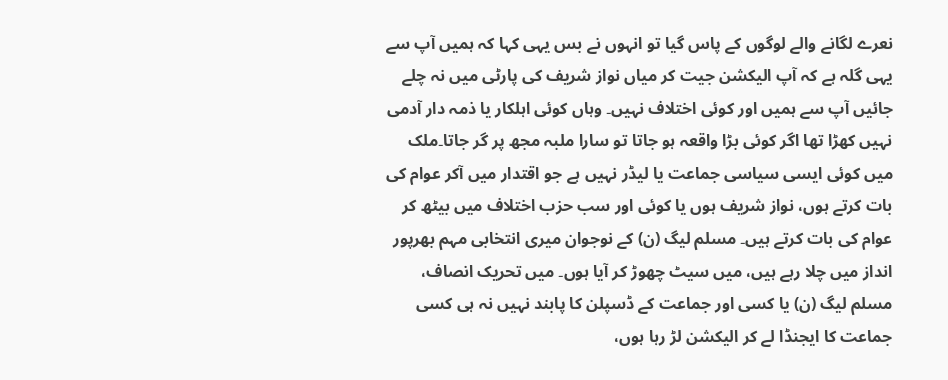نعرے لگانے والے لوگوں کے پاس گیا تو انہوں نے بس یہی کہا کہ ہمیں آپ سے یہی گلہ ہے کہ آپ الیکشن جیت کر میاں نواز شریف کی پارٹی میں نہ چلے جائیں آپ سے ہمیں اور کوئی اختلاف نہیں۔ وہاں کوئی اہلکار یا ذمہ دار آدمی نہیں کھڑا تھا اگر کوئی بڑا واقعہ ہو جاتا تو سارا ملبہ مجھ پر گر جاتا۔ملک میں کوئی ایسی سیاسی جماعت یا لیڈر نہیں ہے جو اقتدار میں آکر عوام کی بات کرتے ہوں، نواز شریف ہوں یا کوئی اور سب حزب اختلاف میں بیٹھ کر عوام کی بات کرتے ہیں۔ مسلم لیگ (ن) کے نوجوان میری انتخابی مہم بھرپور انداز میں چلا رہے ہیں، میں سیٹ چھوڑ کر آیا ہوں۔ میں تحریک انصاف، مسلم لیگ (ن) یا کسی اور جماعت کے ڈسپلن کا پابند نہیں نہ ہی کسی جماعت کا ایجنڈا لے کر الیکشن لڑ رہا ہوں،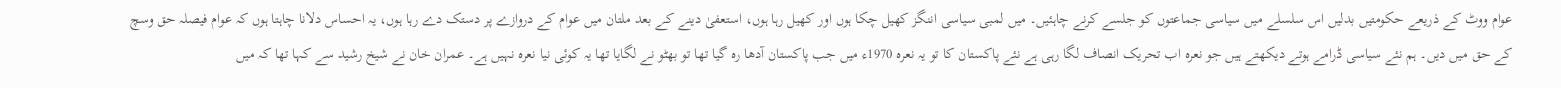عوام ووٹ کے ذریعے حکومتیں بدلیں اس سلسلے میں سیاسی جماعتوں کو جلسے کرنے چاہئیں۔ میں لمبی سیاسی اننگز کھیل چکا ہوں اور کھیل رہا ہوں، استعفیٰ دینے کے بعد ملتان میں عوام کے دروازے پر دستک دے رہا ہوں، یہ احساس دلانا چاہتا ہوں کہ عوام فیصلہ حق وسچ کے حق میں دیں۔ ہم نئے سیاسی ڈرامے ہوتے دیکھتے ہیں جو نعرہ اب تحریک انصاف لگا رہی ہے نئے پاکستان کا تو یہ نعرہ 1970ء میں جب پاکستان آدھا رہ گیا تھا تو بھٹو نے لگایا تھا یہ کوئی نیا نعرہ نہیں ہے۔ عمران خان نے شیخ رشید سے کہا تھا کہ میں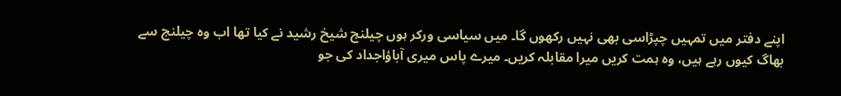اپنے دفتر میں تمہیں چپڑاسی بھی نہیں رکھوں گا۔ میں سیاسی ورکر ہوں چیلنج شیخ رشید نے کیا تھا اب وہ چیلنج سے بھاگ کیوں رہے ہیں، وہ ہمت کریں میرا مقابلہ کریں۔ میرے پاس میری آباؤاجداد کی جو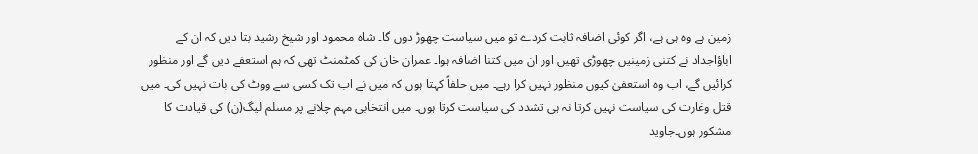زمین ہے وہ ہی ہے، اگر کوئی اضافہ ثابت کردے تو میں سیاست چھوڑ دوں گا۔ شاہ محمود اور شیخ رشید بتا دیں کہ ان کے اباؤاجداد نے کتنی زمینیں چھوڑی تھیں اور ان میں کتنا اضافہ ہوا۔ عمران خان کی کمٹمنٹ تھی کہ ہم استعفے دیں گے اور منظور کرائیں گے، اب وہ استعفیٰ کیوں منظور نہیں کرا رہے۔ میں حلفاً کہتا ہوں کہ میں نے اب تک کسی سے ووٹ کی بات نہیں کی۔ میں قتل وغارت کی سیاست نہیں کرتا نہ ہی تشدد کی سیاست کرتا ہوں۔ میں انتخابی مہم چلانے پر مسلم لیگ(ن) کی قیادت کا مشکور ہوں۔جاوید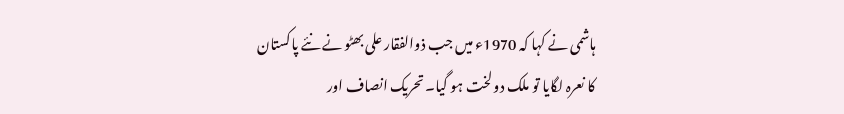ہاشمی نے کہا کہ 1970ء میں جب ذوالفقار علی بھٹو نے نئے پاکستان کا نعرہ لگایا تو ملک دو لخت ہو گیا۔ تحریک انصاف اور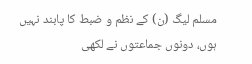مسلم لیگ (ن) کے نظم و ضبط کا پابند نہیں ہوں، دونوں جماعتوں نے لکھی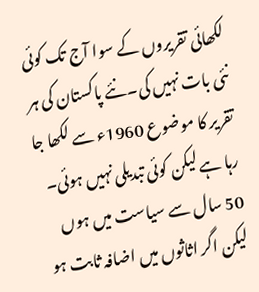لکھائی تقریروں کے سوا آج تک کوئی نئی بات نہیں کی۔نئے پاکستان کی ہر تقریر کا موضوع 1960ء سے لکھا جا رہا ہے لیکن کوئی تبدیلی نہیں ہوئی۔ 50 سال سے سیاست میں ہوں لیکن اگر اثاثوں میں اضافہ ثابت ہو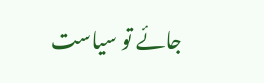جائے تو سیاست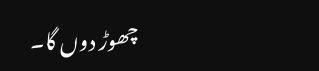چھوڑ دوں گا۔